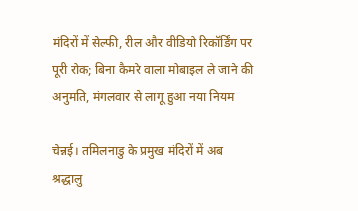मंदिरों में सेल्फी, रील और वीडियो रिकॉर्डिंग पर पूरी रोक; बिना कैमरे वाला मोबाइल ले जाने की अनुमति, मंगलवार से लागू हुआ नया नियम

चेन्नई। तमिलनाडु के प्रमुख मंदिरों में अब श्रद्धालु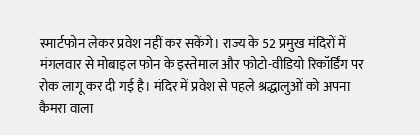स्मार्टफोन लेकर प्रवेश नहीं कर सकेंगे। राज्य के 52 प्रमुख मंदिरों में मंगलवार से मोबाइल फोन के इस्तेमाल और फोटो-वीडियो रिकॉर्डिंग पर रोक लागू कर दी गई है। मंदिर में प्रवेश से पहले श्रद्धालुओं को अपना कैमरा वाला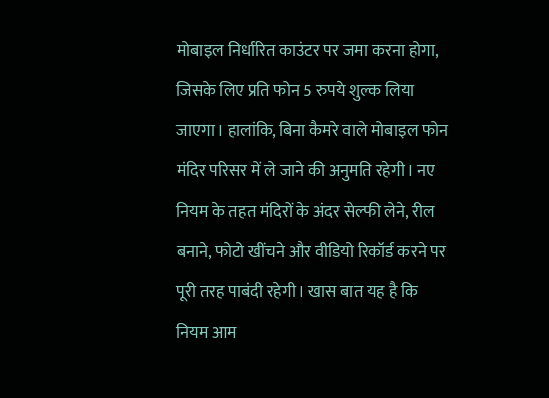मोबाइल निर्धारित काउंटर पर जमा करना होगा, जिसके लिए प्रति फोन 5 रुपये शुल्क लिया जाएगा। हालांकि, बिना कैमरे वाले मोबाइल फोन मंदिर परिसर में ले जाने की अनुमति रहेगी। नए नियम के तहत मंदिरों के अंदर सेल्फी लेने, रील बनाने, फोटो खींचने और वीडियो रिकॉर्ड करने पर पूरी तरह पाबंदी रहेगी। खास बात यह है कि नियम आम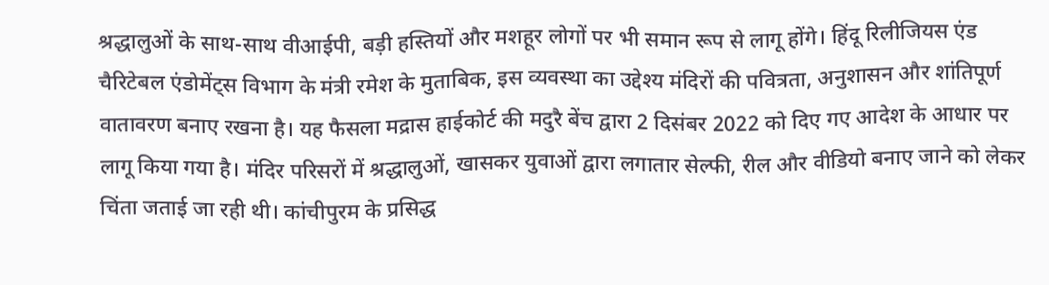श्रद्धालुओं के साथ-साथ वीआईपी, बड़ी हस्तियों और मशहूर लोगों पर भी समान रूप से लागू होंगे। हिंदू रिलीजियस एंड चैरिटेबल एंडोमेंट्स विभाग के मंत्री रमेश के मुताबिक, इस व्यवस्था का उद्देश्य मंदिरों की पवित्रता, अनुशासन और शांतिपूर्ण वातावरण बनाए रखना है। यह फैसला मद्रास हाईकोर्ट की मदुरै बेंच द्वारा 2 दिसंबर 2022 को दिए गए आदेश के आधार पर लागू किया गया है। मंदिर परिसरों में श्रद्धालुओं, खासकर युवाओं द्वारा लगातार सेल्फी, रील और वीडियो बनाए जाने को लेकर चिंता जताई जा रही थी। कांचीपुरम के प्रसिद्ध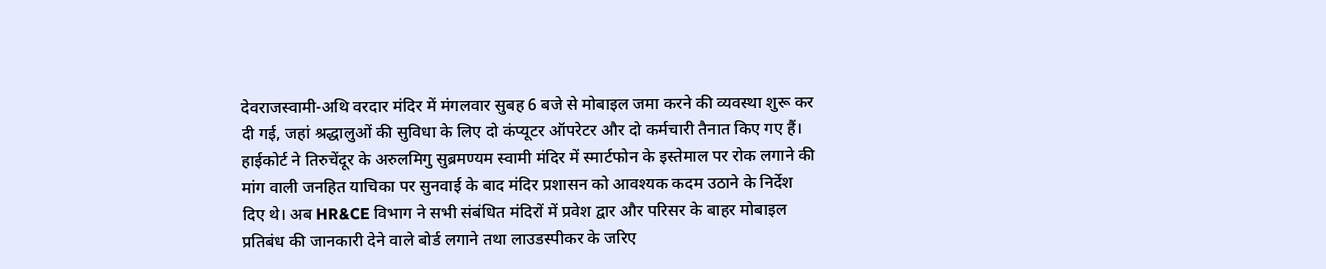देवराजस्वामी-अथि वरदार मंदिर में मंगलवार सुबह 6 बजे से मोबाइल जमा करने की व्यवस्था शुरू कर दी गई, जहां श्रद्धालुओं की सुविधा के लिए दो कंप्यूटर ऑपरेटर और दो कर्मचारी तैनात किए गए हैं। हाईकोर्ट ने तिरुचेंदूर के अरुलमिगु सुब्रमण्यम स्वामी मंदिर में स्मार्टफोन के इस्तेमाल पर रोक लगाने की मांग वाली जनहित याचिका पर सुनवाई के बाद मंदिर प्रशासन को आवश्यक कदम उठाने के निर्देश दिए थे। अब HR&CE विभाग ने सभी संबंधित मंदिरों में प्रवेश द्वार और परिसर के बाहर मोबाइल प्रतिबंध की जानकारी देने वाले बोर्ड लगाने तथा लाउडस्पीकर के जरिए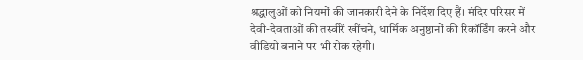श्रद्धालुओं को नियमों की जानकारी देने के निर्देश दिए हैं। मंदिर परिसर में देवी-देवताओं की तस्वीरें खींचने, धार्मिक अनुष्ठानों की रिकॉर्डिंग करने और वीडियो बनाने पर भी रोक रहेगी।